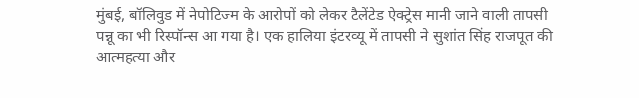मुंबई, बॉलिवुड में नेपोटिज्म के आरोपों को लेकर टैलेंटेड ऐक्ट्रेस मानी जाने वाली तापसी पन्नू का भी रिस्पॉन्स आ गया है। एक हालिया इंटरव्यू में तापसी ने सुशांत सिंह राजपूत की आत्महत्या और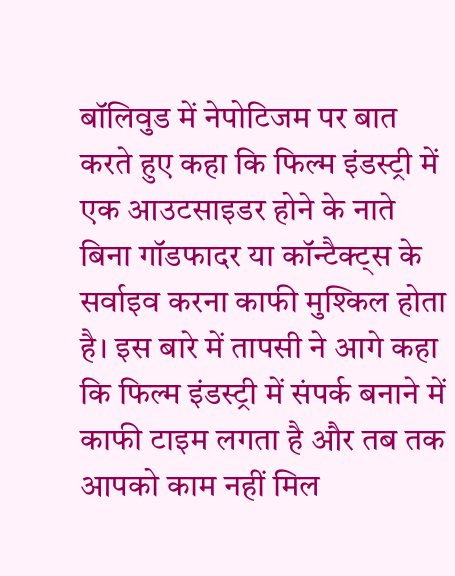बॉलिवुड में नेपोटिजम पर बात करते हुए कहा कि फिल्म इंडस्ट्री में एक आउटसाइडर होने के नाते बिना गॉडफादर या कॉन्टैक्ट्स के सर्वाइव करना काफी मुश्किल होता है। इस बारे में तापसी ने आगे कहा कि फिल्म इंडस्ट्री में संपर्क बनाने में काफी टाइम लगता है और तब तक आपको काम नहीं मिल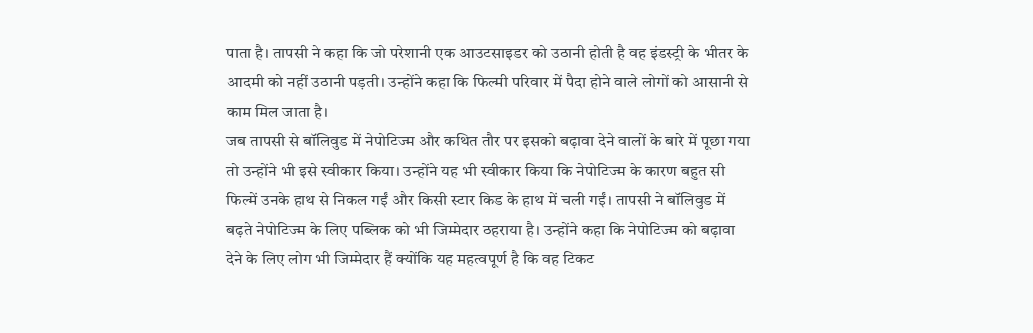पाता है। तापसी ने कहा कि जो परेशानी एक आउटसाइडर को उठानी होती है वह इंडस्ट्री के भीतर के आदमी को नहीं उठानी पड़ती। उन्होंने कहा कि फिल्मी परिवार में पैदा होने वाले लोगों को आसानी से काम मिल जाता है।
जब तापसी से बॉलिवुड में नेपोटिज्म और कथित तौर पर इसको बढ़ावा देने वालों के बारे में पूछा गया तो उन्होंने भी इसे स्वीकार किया। उन्होंने यह भी स्वीकार किया कि नेपोटिज्म के कारण बहुत सी फिल्में उनके हाथ से निकल गईं और किसी स्टार किड के हाथ में चली गईं। तापसी ने बॉलिवुड में बढ़ते नेपोटिज्म के लिए पब्लिक को भी जिम्मेदार ठहराया है। उन्होंने कहा कि नेपोटिज्म को बढ़ावा देने के लिए लोग भी जिम्मेदार हैं क्योंकि यह महत्वपूर्ण है कि वह टिकट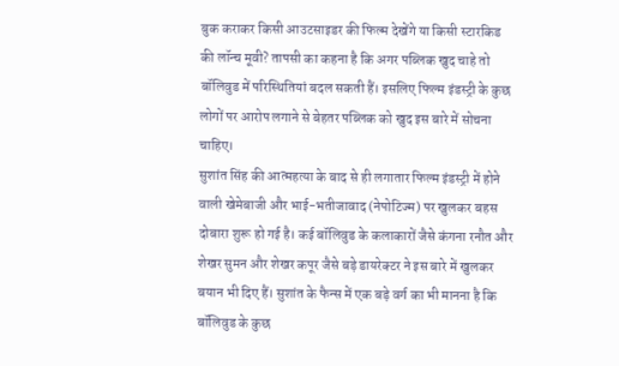बुक कराकर किसी आउटसाइडर की फिल्म देखेंगे या किसी स्टारकिड की लॉन्च मूवी? तापसी का कहना है कि अगर पब्लिक खुद चाहे तो बॉलिवुड में परिस्थितियां बदल सकती हैं। इसलिए फिल्म इंडस्ट्री के कुछ लोगों पर आरोप लगाने से बेहतर पब्लिक को खुद इस बारे में सोचना चाहिए।
सुशांत सिंह की आत्महत्या के बाद से ही लगातार फिल्म इंडस्ट्री में होने वाली खेमेबाजी और भाई-भतीजावाद (नेपोटिज्म) पर खुलकर बहस दोबारा शुरू हो गई है। कई बॉलिवुड के कलाकारों जैसे कंगना रनौत और शेखर सुमन और शेखर कपूर जैसे बड़े डायरेक्टर ने इस बारे में खुलकर बयान भी दिए हैं। सुशांत के फैन्स में एक बड़े वर्ग का भी मानना है कि बॉलिवुड के कुछ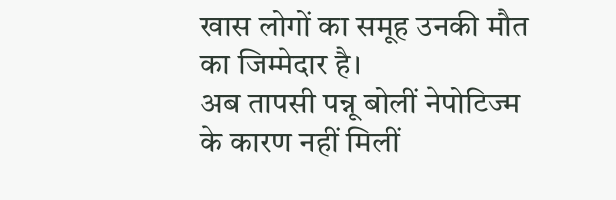खास लोगों का समूह उनकी मौत का जिम्मेदार है।
अब तापसी पन्नू बोलीं नेपोटिज्म के कारण नहीं मिलीं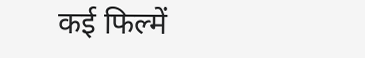कई फिल्में